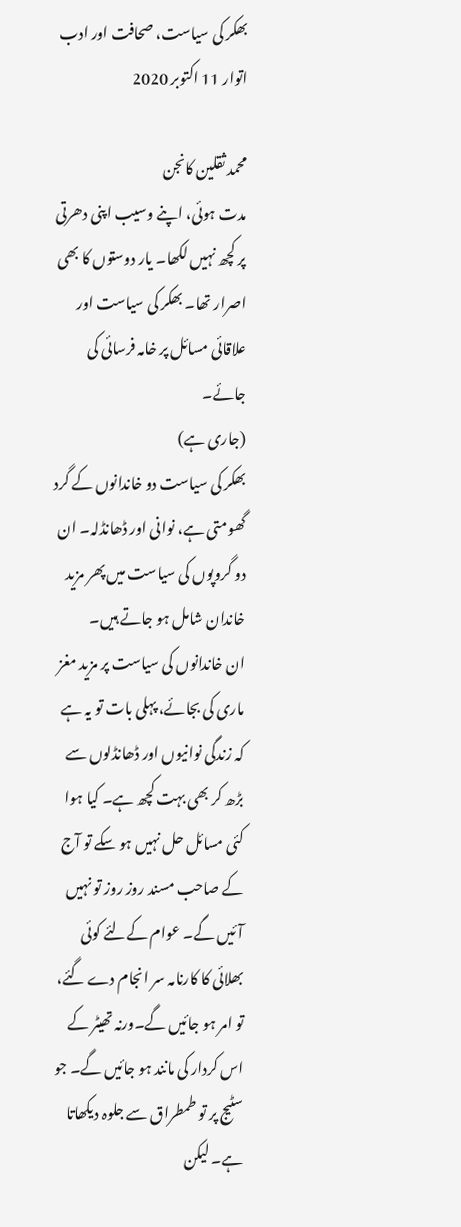بھکر کی سیاست، صحافت اور ادب
اتوار 11 اکتوبر 2020

محمد ثقلین کانجن
مدت ہوئی، اپنے وسیب اپنی دھرتی پر کچھ نہیں لکھا۔ یار دوستوں کا بھی اصرار تھا۔ بھکر کی سیاست اور علاقائی مسائل پر خامہ فرسائی کی جائے۔
(جاری ہے)
بھکر کی سیاست دو خاندانوں کے گرد گھومتی ہے، نوانی اور ڈھانڈلہ۔ ان دو گروپوں کی سیاست میں پھر مزید خاندان شامل ہو جاتے ہیں۔
ان خاندانوں کی سیاست پر مزید مغز ماری کی بجائے، پہلی بات تو یہ ہے کہ زندگی نوانیوں اور ڈھانڈلوں سے بڑھ کر بھی بہت کچھ ہے۔ کیا ہوا کئی مسائل حل نہیں ہو سکے تو آج کے صاحب مسند روز روز تو نہیں آئیں گے۔ عوام کےلئے کوئی بھلائی کا کارنامہ سر انجام دے گئے، تو امر ہو جائیں گے۔ورنہ تھیٹر کے اس کردار کی مانند ہو جائیں گے۔ جو سٹیج پر تو طمطراق سے جلوہ دیکھاتا ہے۔ لیکن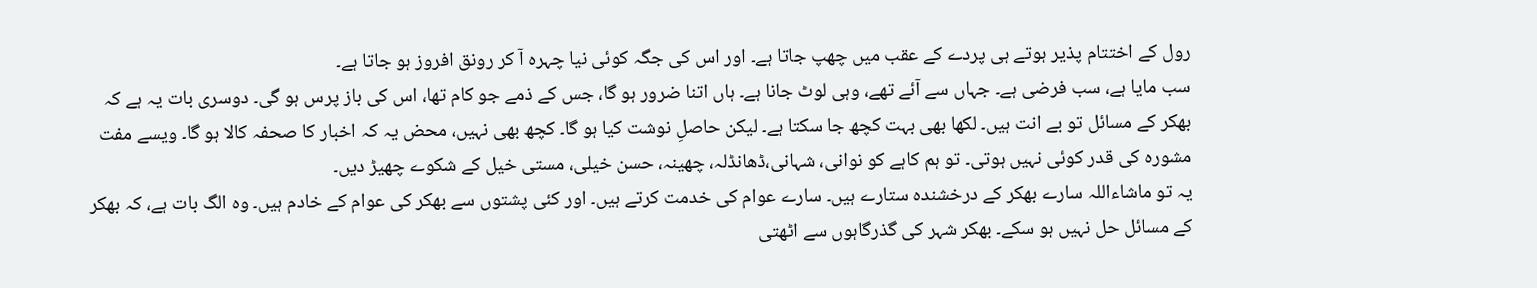رول کے اختتام پذیر ہوتے ہی پردے کے عقب میں چھپ جاتا ہے۔ اور اس کی جگہ کوئی نیا چہرہ آ کر رونق افروز ہو جاتا ہے۔
سب مایا ہے، سب فرضی ہے۔ جہاں سے آئے تھے، وہی لوٹ جانا ہے۔ ہاں اتنا ضرور ہو گا، جس کے ذمے جو کام تھا، اس کی باز پرس ہو گی۔ دوسری بات یہ ہے کہ بھکر کے مسائل تو بے انت ہیں۔ لکھا بھی بہت کچھ جا سکتا ہے۔ لیکن حاصلِ نوشت کیا ہو گا۔ کچھ بھی نہیں، محض یہ کہ اخبار کا صحفہ کالا ہو گا۔ ویسے مفت مشورہ کی قدر کوئی نہیں ہوتی۔ تو ہم کاہے کو نوانی، شہانی،ڈھانڈلہ، چھینہ، حسن خیلی، مستی خیل کے شکوے چھیڑ دیں۔
یہ تو ماشاءاللہ سارے بھکر کے درخشندہ ستارے ہیں۔ سارے عوام کی خدمت کرتے ہیں۔ اور کئی پشتوں سے بھکر کی عوام کے خادم ہیں۔ وہ الگ بات ہے، کہ بھکر کے مسائل حل نہیں ہو سکے۔ بھکر شہر کی گذرگاہوں سے اٹھتی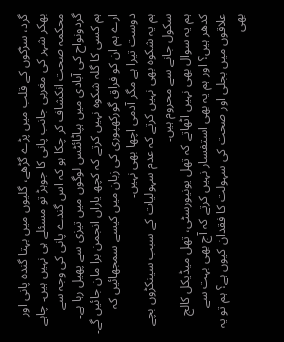گرد، سڑکوں کے قلب میں پڑے گڑھے، گلیوں میں بہتا گندہ پانی اور بھکر شہر کی مغربی جانب پانی کا جوہڑ تو مسئلے ہی نہیں ہیں۔ چاہے محکمہ صحت انکشاف کر چکا ہو کہ اس گندے پانی کی وجہ سے گردونواح کی آبادی میں ہپاٹائٹس لوگوں میں تیزی سے پھیل رہا ہے۔
ہم کسی کا گلہ شکوہ نہیں کرتے کہ کچھ یاراں انجمن برا مان جائیں گے۔ ارے ہم ان کو فراق گورکھپوری کی زبان میں کیسے سمجھائیں کہ دوست تیرا ہے مگر آدمی اچھا بھی نہیں۔
ہم یہ شکوہ بھی نہیں کرتے کہ عدم سہولیات کے سبب سینکڑوں بچے سکول جانے سے محروم ہیں۔
ہم یہ سوال بھی نہیں اٹھاتے کہ تھل یونیورسٹی، تھل میڈیکل کالج کدھر ہیں؟ اور ہم یہ بھی استفسار نہیں کرتے کہ آج بھی بہت سے علاقوں میں بجلی اور صحت کی سہولت کا فقدان کیوں ہے؟ ہم تو یہ بھی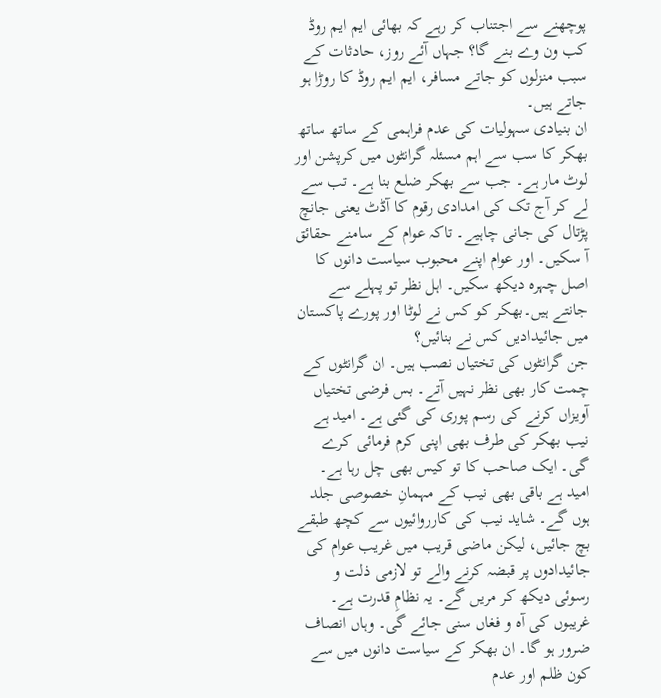پوچھنے سے اجتناب کر رہے کہ بھائی ایم ایم روڈ کب ون وے بنے گا؟ جہاں آئے روز، حادثات کے سبب منزلوں کو جاتے مسافر، ایم ایم روڈ کا روڑا ہو جاتے ہیں۔
ان بنیادی سہولیات کی عدم فراہمی کے ساتھ ساتھ بھکر کا سب سے اہم مسئلہ گرانٹوں میں کرپشن اور لوٹ مار ہے۔ جب سے بھکر ضلع بنا ہے۔ تب سے لے کر آج تک کی امدادی رقوم کا آڈٹ یعنی جانچ پڑتال کی جانی چاہیے۔ تاکہ عوام کے سامنے حقائق آ سکیں۔ اور عوام اپنے محبوب سیاست دانوں کا اصل چہرہ دیکھ سکیں۔ اہل نظر تو پہلے سے جانتے ہیں۔بھکر کو کس نے لوٹا اور پورے پاکستان میں جائیدادیں کس نے بنائیں؟
جن گرانٹوں کی تختیاں نصب ہیں۔ ان گرانٹوں کے چمت کار بھی نظر نہیں آتے۔ بس فرضی تختیاں آویزاں کرنے کی رسم پوری کی گئی ہے۔ امید ہے نیب بھکر کی طرف بھی اپنی کرم فرمائی کرے گی۔ ایک صاحب کا تو کیس بھی چل رہا ہے۔ امید ہے باقی بھی نیب کے مہمانِ خصوصی جلد ہوں گے۔ شاید نیب کی کارروائیوں سے کچھ طبقے بچ جائیں، لیکن ماضی قریب میں غریب عوام کی جائیدادوں پر قبضہ کرنے والے تو لازمی ذلت و رسوئی دیکھ کر مریں گے۔ یہ نظامِ قدرت ہے۔ غریبوں کی آہ و فغاں سنی جائے گی۔ وہاں انصاف ضرور ہو گا۔ ان بھکر کے سیاست دانوں میں سے کون ظلم اور عدم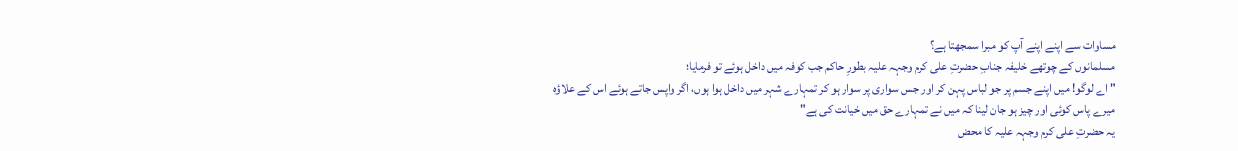مساوات سے اپنے اپنے آپ کو مبرا سمجھتا ہے؟
مسلمانوں کے چوتھے خلیفہ جنابِ حضرتِ علی کرم وجہہ علیہ بطورِ حاکم جب کوفہ میں داخل ہوئے تو فرمایا؛
" اے لوگو! میں اپنے جسم پر جو لباس پہن کر اور جس سواری پر سوار ہو کر تمہارے شہر میں داخل ہوا ہوں، اگر واپس جاتے ہوئے اس کے علاؤہ میرے پاس کوئی اور چیز ہو جان لینا کہ میں نے تمہارے حق میں خیانت کی ہے"
یہ حضرتِ علی کرم وجہہ علیہ کا محض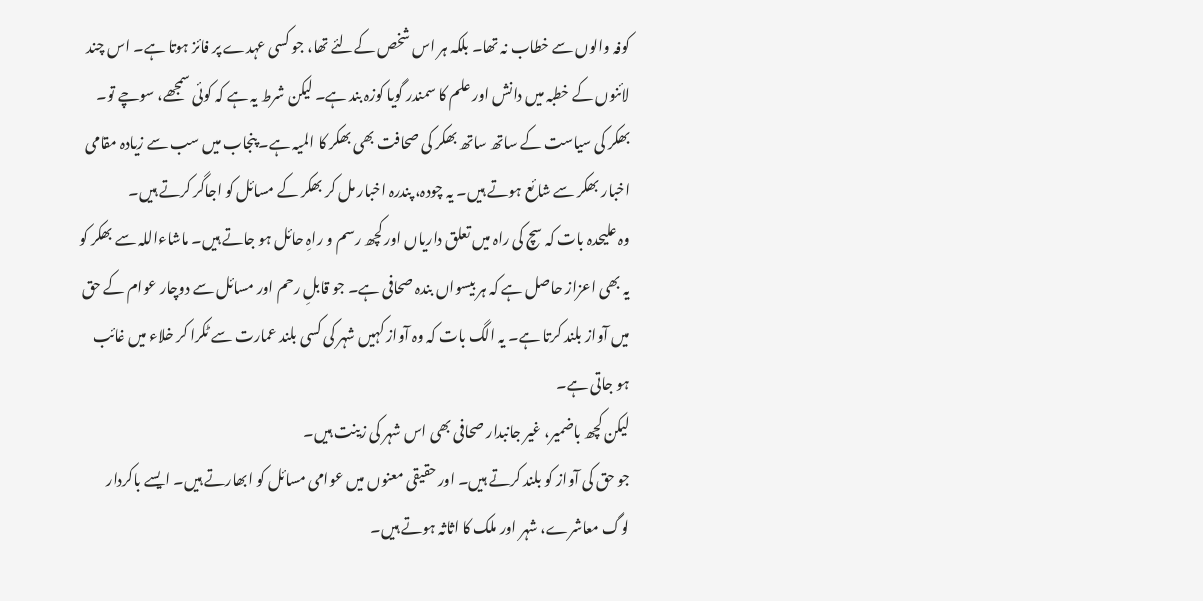کوفہ والوں سے خطاب نہ تھا۔ بلکہ ہر اس شخص کےلئے تھا، جو کسی عہدے پر فائز ہوتا ہے۔ اس چند لائنوں کے خطبہ میں دانش اور علم کا سمندر گویا کوزہ بند ہے۔ لیکن شرط یہ ہے کہ کوئی سمجھے، سوچے تو۔
بھکر کی سیاست کے ساتھ ساتھ بھکر کی صحافت بھی بھکر کا المیہ ہے۔ پنجاب میں سب سے زیادہ مقامی اخبار بھکر سے شائع ہوتے ہیں۔ یہ چودہ، پندرہ اخبار مل کر بھکر کے مسائل کو اجاگر کرتے ہیں۔
وہ علیحدہ بات کہ سچ کی راہ میں تعلق داریاں اور کچھ رسم و راہِ حائل ہو جاتے ہیں۔ ماشاءاللہ سے بھکر کو یہ بھی اعزاز حاصل ہے کہ ہر بیسواں بندہ صحافی ہے۔ جو قابلِ رحم اور مسائل سے دوچار عوام کے حق میں آواز بلند کرتا ہے۔ یہ الگ بات کہ وہ آواز کہیں شہر کی کسی بلند عمارت سے ٹکرا کر خلاء میں غائب ہو جاتی ہے۔
لیکن کچھ باضمیر، غیر جانبدار صحافی بھی اس شہر کی زینت ہیں۔
جو حق کی آواز کو بلند کرتے ہیں۔ اور حقیقی معنوں میں عوامی مسائل کو ابھارتے ہیں۔ ایسے باکردار لوگ معاشرے، شہر اور ملک کا اثاثہ ہوتے ہیں۔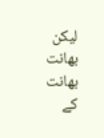لیکن بھانت بھانت کے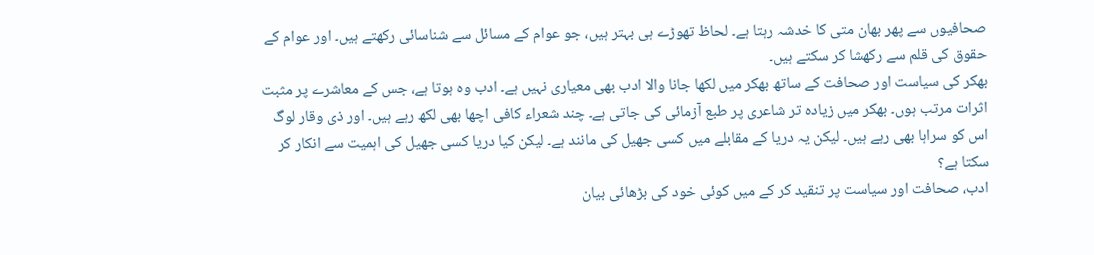صحافیوں سے پھر بھان متی کا خدشہ رہتا ہے۔ لحاظ تھوڑے ہی بہتر ہیں، جو عوام کے مسائل سے شناسائی رکھتے ہیں۔ اور عوام کے حقوق کی قلم سے رکھشا کر سکتے ہیں۔
بھکر کی سیاست اور صحافت کے ساتھ بھکر میں لکھا جانا والا ادب بھی معیاری نہیں ہے۔ ادب وہ ہوتا ہے، جس کے معاشرے پر مثبت اثرات مرتب ہوں۔ بھکر میں زیادہ تر شاعری پر طبع آزمائی کی جاتی ہے۔ چند شعراء کافی اچھا بھی لکھ رہے ہیں۔ اور ذی وقار لوگ اس کو سراہا بھی رہے ہیں۔ لیکن یہ دریا کے مقابلے میں کسی جھیل کی مانند ہے۔ لیکن کیا دریا کسی جھیل کی اہمیت سے انکار کر سکتا ہے؟
ادب، صحافت اور سیاست پر تنقید کر کے میں کوئی خود کی بڑھائی بیان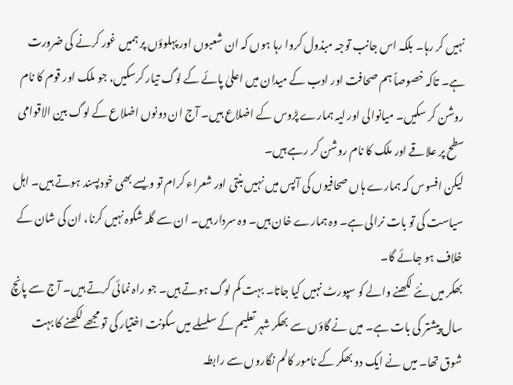نہیں کر رہا۔ بلکہ اس جانب توجہ مبذول کروا رہا ہوں کہ ان شعبوں اور پہلوؤں پر ہمیں غور کرنے کی ضرورت ہے۔ تاکہ خصوصاً ہم صحافت اور ادب کے میدان میں اعلیٰ پائے کے لوگ تیار کرسکیں، جو ملک اور قوم کا نام روشن کر سکیں۔ میانوالی اور لیہ ہمارے پڑوس کے اضلاع ہیں۔ آج ان دونوں اضلاع کے لوگ بین الاقوامی سطح پر علاقے اور ملک کا نام روشن کر رہے ہیں۔
لیکن افسوس کہ ہمارے ہاں صحافیوں کی آپس میں نہیں بنتی اور شعراء کرام تو ویسے بھی خودپسند ہوتے ہیں۔ اہل سیاست کی تو بات نرالی ہے۔ وہ ہمارے خان ہیں۔ وہ سردار ہیں۔ ان سے گلہ شکوہ نہیں کرنا، ان کی شان کے خلاف ہو جائے گا۔
بھکر میں نئے لکھنے والے کو سپورٹ نہیں کیا جاتا۔ بہت کم لوگ ہوتے ہیں۔ جو راہ نمائی کرتے ہیں۔ آج سے پانچ سال پیشتر کی بات ہے۔ میں نے گاؤں سے بھکر شہر تعلیم کے سلسلے میں سکونت اختیار کی تو مجھے لکھنے کا بہت شوق تھا۔ میں نے ایک دو بھکر کے نامور کالم نگاروں سے رابطہ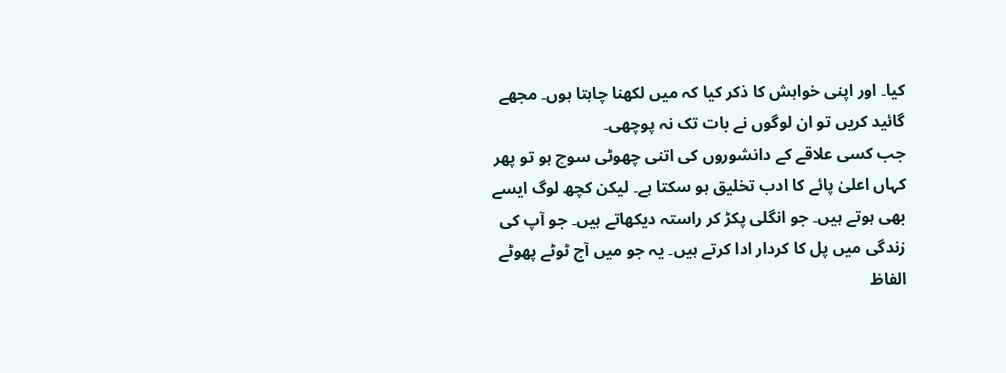کیا۔ اور اپنی خواہش کا ذکر کیا کہ میں لکھنا چاہتا ہوں۔ مجھے گائید کریں تو ان لوگوں نے بات تک نہ پوچھی۔
جب کسی علاقے کے دانشوروں کی اتنی چھوٹی سوچ ہو تو پھر کہاں اعلیٰ پائے کا ادب تخلیق ہو سکتا ہے۔ لیکن کچھ لوگ ایسے بھی ہوتے ہیں۔ جو انگلی پکڑ کر راستہ دیکھاتے ہیں۔ جو آپ کی زندگی میں پل کا کردار ادا کرتے ہیں۔ یہ جو میں آج ٹوٹے پھوٹے الفاظ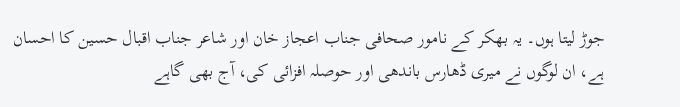جوڑ لیتا ہوں۔ یہ بھکر کے نامور صحافی جناب اعجاز خان اور شاعر جناب اقبال حسین کا احسان ہے، ان لوگوں نے میری ڈھارس باندھی اور حوصلہ افزائی کی، آج بھی گاہے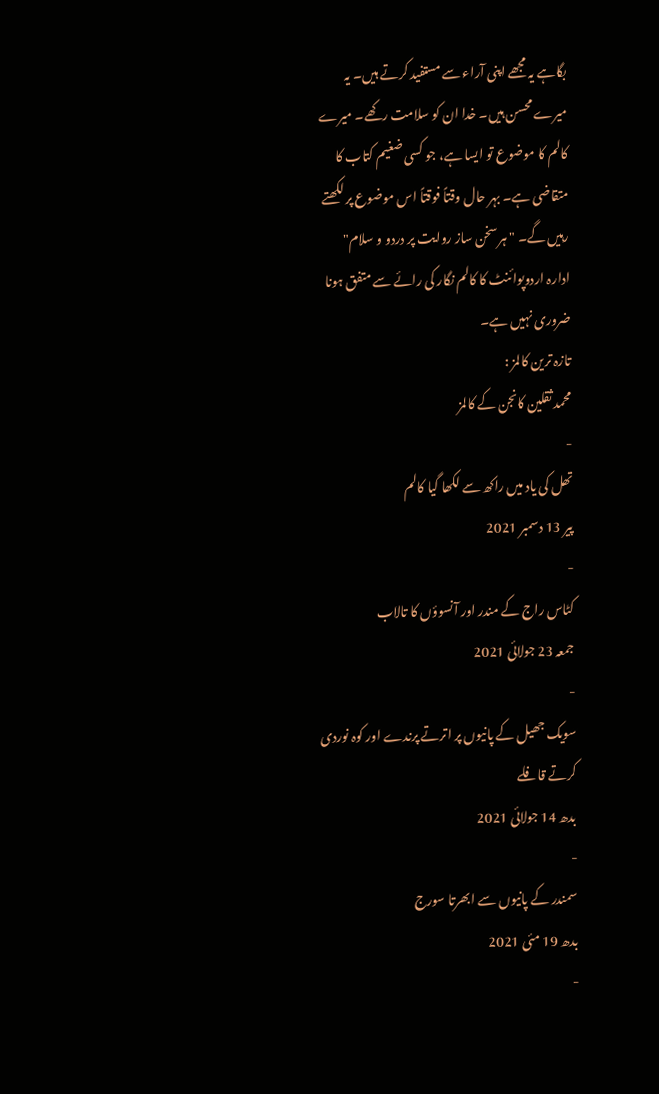بگاہے یہ مجھے اپنی آراء سے مستفید کرتے ہیں۔ یہ میرے محسن ہیں۔ خدا ان کو سلامت رکھے۔ میرے کالم کا موضوع تو ایسا ہے، جو کسی ضغیم کتاب کا متقاضی ہے۔ بہر حال وقتاً فوقتاً اس موضوع پر لکھتے رہیں گے۔ " ہر سخن ساز روایت پر دردو و سلام"
ادارہ اردوپوائنٹ کا کالم نگار کی رائے سے متفق ہونا ضروری نہیں ہے۔
تازہ ترین کالمز :
محمد ثقلین کانجن کے کالمز
-
تھل کی یاد میں راکھ سے لکھا گیا کالم
پیر 13 دسمبر 2021
-
کٹاس راج کے مندر اور آنسوؤں کا تالاب
جمعہ 23 جولائی 2021
-
سویک جھیل کے پانیوں پر اترتے پرندے اور کوہ نوردی کرتے قافلے
بدھ 14 جولائی 2021
-
سمندر کے پانیوں سے ابھرتا سورج
بدھ 19 مئی 2021
-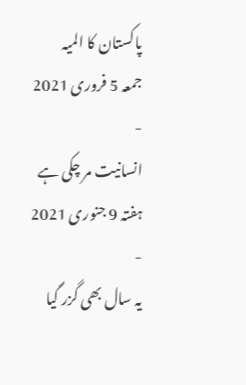پاکستان کا المیہ
جمعہ 5 فروری 2021
-
انسانیت مر چکی ہے
ہفتہ 9 جنوری 2021
-
یہ سال بھی گزر گیا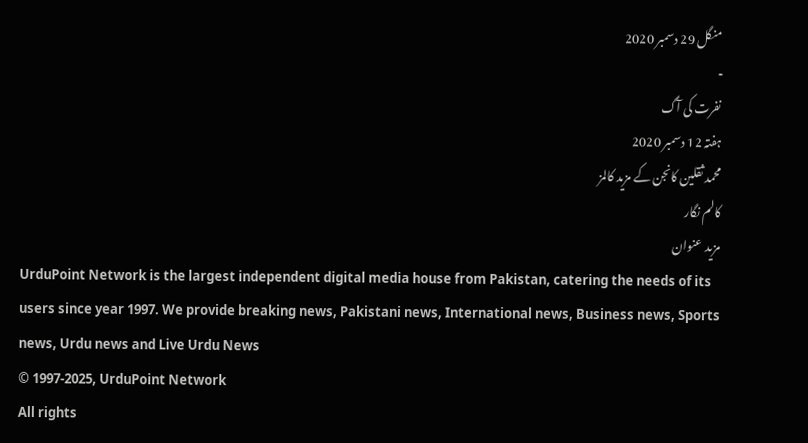منگل 29 دسمبر 2020
-
نفرت کی آگ
ہفتہ 12 دسمبر 2020
محمد ثقلین کانجن کے مزید کالمز
کالم نگار
مزید عنوان
UrduPoint Network is the largest independent digital media house from Pakistan, catering the needs of its users since year 1997. We provide breaking news, Pakistani news, International news, Business news, Sports news, Urdu news and Live Urdu News
© 1997-2025, UrduPoint Network
All rights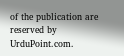of the publication are reserved by UrduPoint.com.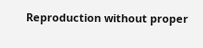Reproduction without proper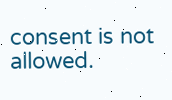consent is not allowed.